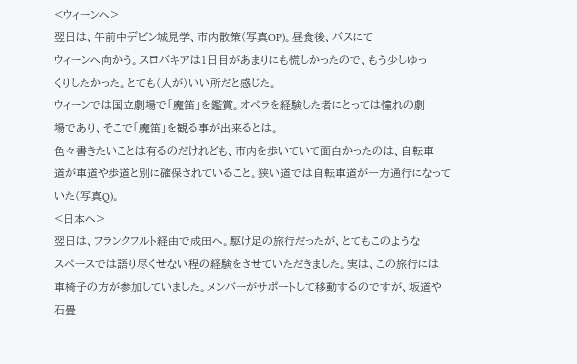<ウィーンへ>
翌日は、午前中デビン城見学、市内散策(写真OP)。昼食後、バスにて
ウィーンへ向かう。スロバキアは1日目があまりにも慌しかったので、もう少しゆっ
くりしたかった。とても(人が)いい所だと感じた。
ウィーンでは国立劇場で「魔笛」を鑑賞。オペラを経験した者にとっては憧れの劇
場であり、そこで「魔笛」を観る事が出来るとは。
色々書きたいことは有るのだけれども、市内を歩いていて面白かったのは、自転車
道が車道や歩道と別に確保されていること。狭い道では自転車道が一方通行になって
いた(写真Q)。
<日本へ>
翌日は、フランクフルト経由で成田へ。駆け足の旅行だったが、とてもこのような
スペースでは語り尽くせない程の経験をさせていただきました。実は、この旅行には
車椅子の方が参加していました。メンバーがサポートして移動するのですが、坂道や
石畳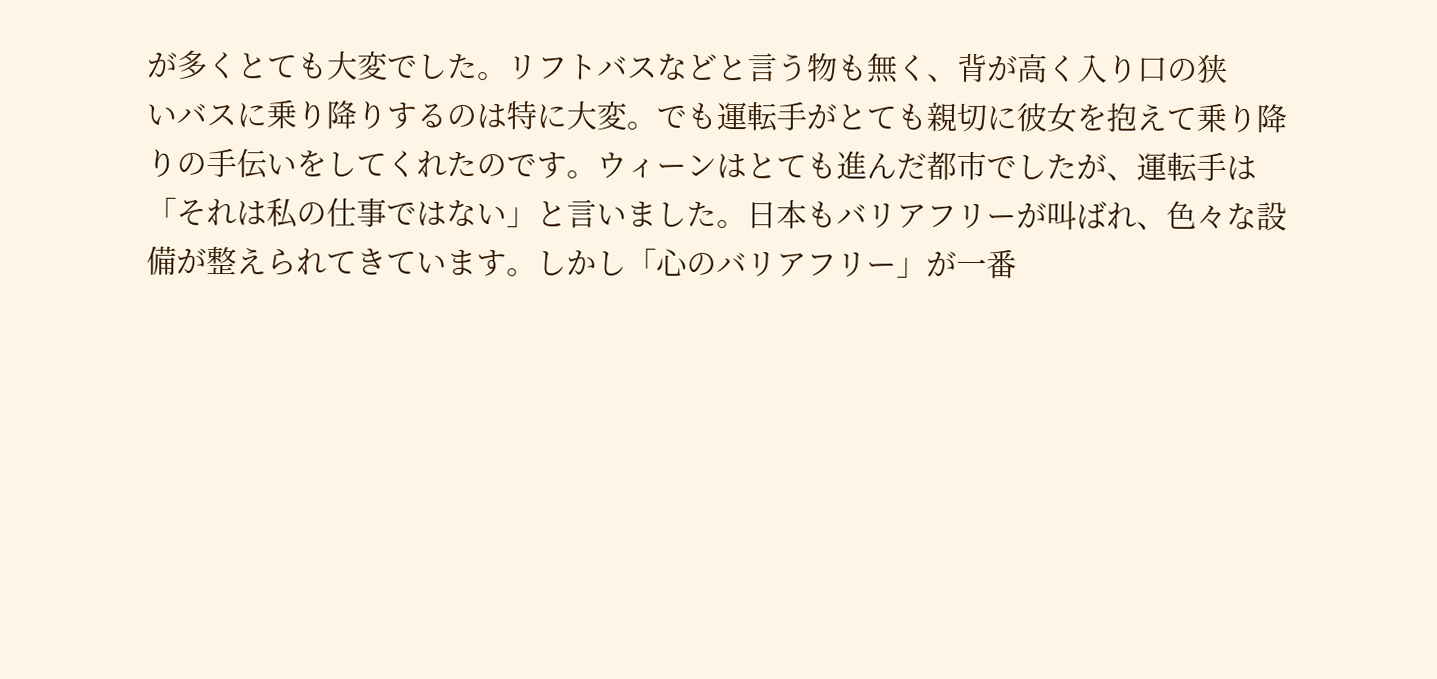が多くとても大変でした。リフトバスなどと言う物も無く、背が高く入り口の狭
いバスに乗り降りするのは特に大変。でも運転手がとても親切に彼女を抱えて乗り降
りの手伝いをしてくれたのです。ウィーンはとても進んだ都市でしたが、運転手は
「それは私の仕事ではない」と言いました。日本もバリアフリーが叫ばれ、色々な設
備が整えられてきています。しかし「心のバリアフリー」が一番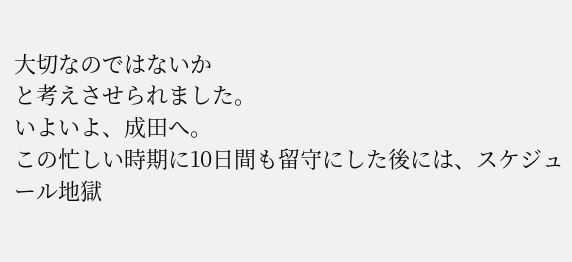大切なのではないか
と考えさせられました。
いよいよ、成田へ。
この忙しい時期に10日間も留守にした後には、スケジュール地獄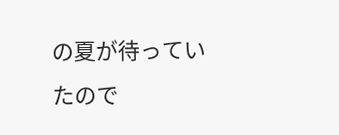の夏が待ってい
たので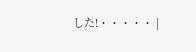した!・・・・・ |